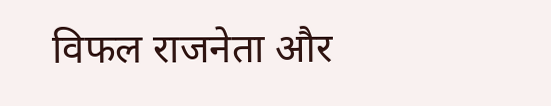विफल राजनेता और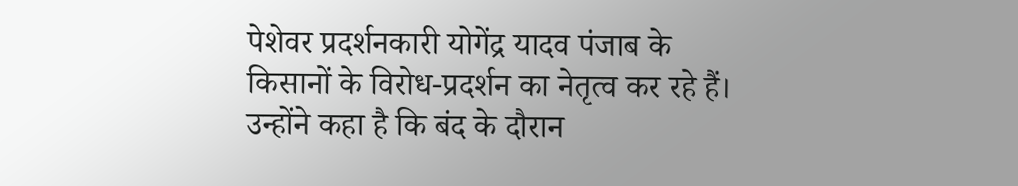पेशेवर प्रदर्शनकारी योगेंद्र यादव पंजाब के किसानों के विरोध-प्रदर्शन का नेतृत्व कर रहे हैं। उन्होंने कहा है कि बंद के दौरान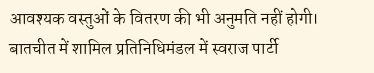आवश्यक वस्तुओं के वितरण की भी अनुमति नहीं होगी।
बातचीत में शामिल प्रतिनिधिमंडल में स्वराज पार्टी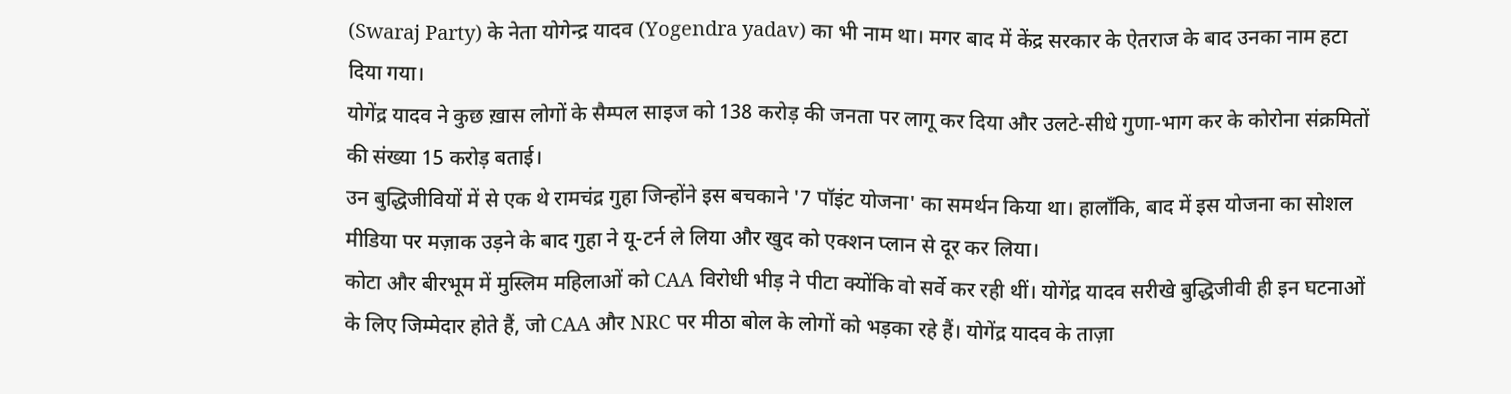(Swaraj Party) के नेता योगेन्द्र यादव (Yogendra yadav) का भी नाम था। मगर बाद में केंद्र सरकार के ऐतराज के बाद उनका नाम हटा दिया गया।
योगेंद्र यादव ने कुछ ख़ास लोगों के सैम्पल साइज को 138 करोड़ की जनता पर लागू कर दिया और उलटे-सीधे गुणा-भाग कर के कोरोना संक्रमितों की संख्या 15 करोड़ बताई।
उन बुद्धिजीवियों में से एक थे रामचंद्र गुहा जिन्होंने इस बचकाने '7 पॉइंट योजना' का समर्थन किया था। हालाँकि, बाद में इस योजना का सोशल मीडिया पर मज़ाक उड़ने के बाद गुहा ने यू-टर्न ले लिया और खुद को एक्शन प्लान से दूर कर लिया।
कोटा और बीरभूम में मुस्लिम महिलाओं को CAA विरोधी भीड़ ने पीटा क्योंकि वो सर्वे कर रही थीं। योगेंद्र यादव सरीखे बुद्धिजीवी ही इन घटनाओं के लिए जिम्मेदार होते हैं, जो CAA और NRC पर मीठा बोल के लोगों को भड़का रहे हैं। योगेंद्र यादव के ताज़ा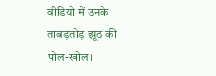वीडियो में उनके ताबड़तोड़ झूठ की पोल-खोल।